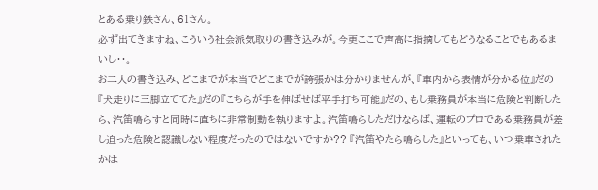とある乗り鉄さん、61さん。
必ず出てきますね、こういう社会派気取りの書き込みが。今更ここで声高に指摘してもどうなることでもあるまいし・・。
お二人の書き込み、どこまでが本当でどこまでが誇張かは分かりませんが、『車内から表情が分かる位』だの『犬走りに三脚立ててた』だの『こちらが手を伸ばせば平手打ち可能』だの、もし乗務員が本当に危険と判断したら、汽笛鳴らすと同時に直ちに非常制動を執りますよ。汽笛鳴らしただけならば、運転のプロである乗務員が差し迫った危険と認識しない程度だったのではないですか?? 『汽笛やたら鳴らした』といっても、いつ乗車されたかは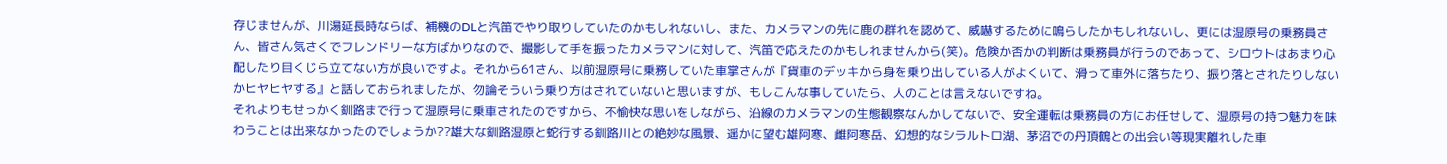存じませんが、川湯延長時ならば、補機のDLと汽笛でやり取りしていたのかもしれないし、また、カメラマンの先に鹿の群れを認めて、威嚇するために鳴らしたかもしれないし、更には湿原号の乗務員さん、皆さん気さくでフレンドリーな方ばかりなので、撮影して手を振ったカメラマンに対して、汽笛で応えたのかもしれませんから(笑)。危険か否かの判断は乗務員が行うのであって、シロウトはあまり心配したり目くじら立てない方が良いですよ。それから61さん、以前湿原号に乗務していた車掌さんが『貨車のデッキから身を乗り出している人がよくいて、滑って車外に落ちたり、振り落とされたりしないかヒヤヒヤする』と話しておられましたが、勿論そういう乗り方はされていないと思いますが、もしこんな事していたら、人のことは言えないですね。
それよりもせっかく釧路まで行って湿原号に乗車されたのですから、不愉快な思いをしながら、沿線のカメラマンの生態観察なんかしてないで、安全運転は乗務員の方にお任せして、湿原号の持つ魅力を味わうことは出来なかったのでしょうか??雄大な釧路湿原と蛇行する釧路川との絶妙な風景、遥かに望む雄阿寒、雌阿寒岳、幻想的なシラルトロ湖、茅沼での丹頂鶴との出会い等現実離れした車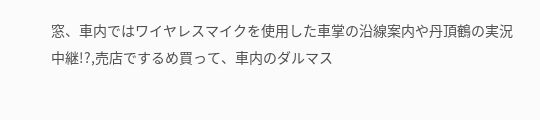窓、車内ではワイヤレスマイクを使用した車掌の沿線案内や丹頂鶴の実況中継!?,売店でするめ買って、車内のダルマス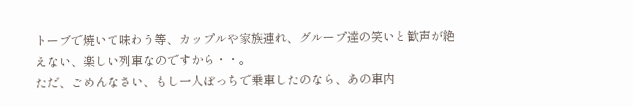トーブで焼いて味わう等、カップルや家族連れ、グループ達の笑いと歓声が絶えない、楽しい列車なのですから・・。
ただ、ごめんなさい、もし一人ぼっちで乗車したのなら、あの車内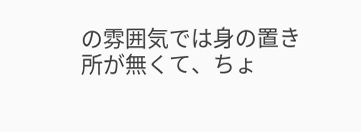の雰囲気では身の置き所が無くて、ちょ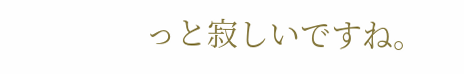っと寂しいですね。